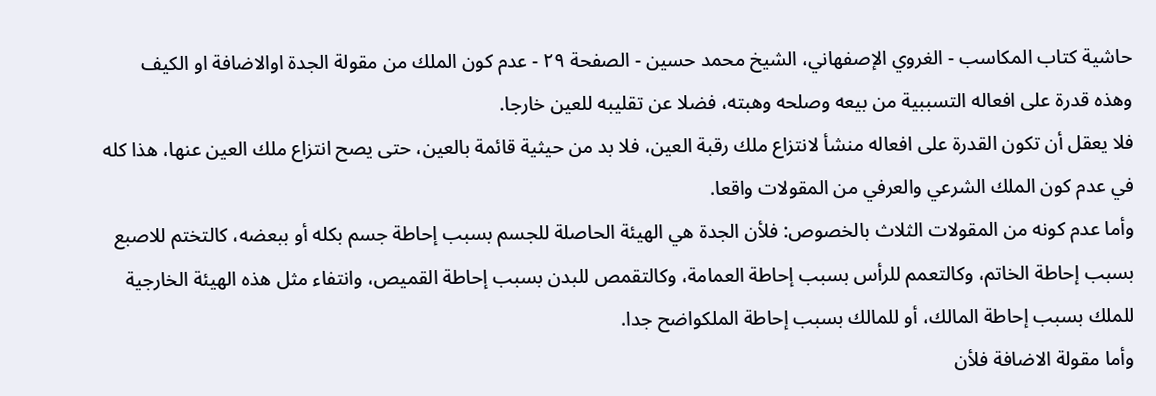حاشية كتاب المكاسب - الغروي الإصفهاني، الشيخ محمد حسين - الصفحة ٢٩ - عدم كون الملك من مقولة الجدة اوالاضافة او الكيف
وهذه قدرة على افعاله التسببية من بيعه وصلحه وهبته، فضلا عن تقليبه للعين خارجا.
فلا يعقل أن تكون القدرة على افعاله منشأ لانتزاع ملك رقبة العين، فلا بد من حيثية قائمة بالعين، حتى يصح انتزاع ملك العين عنها، هذا كله في عدم كون الملك الشرعي والعرفي من المقولات واقعا.
وأما عدم كونه من المقولات الثلاث بالخصوص: فلأن الجدة هي الهيئة الحاصلة للجسم بسبب إحاطة جسم بكله أو ببعضه، كالتختم للاصبع بسبب إحاطة الخاتم، وكالتعمم للرأس بسبب إحاطة العمامة، وكالتقمص للبدن بسبب إحاطة القميص، وانتفاء مثل هذه الهيئة الخارجية للملك بسبب إحاطة المالك، أو للمالك بسبب إحاطة الملكواضح جدا.
وأما مقولة الاضافة فلأن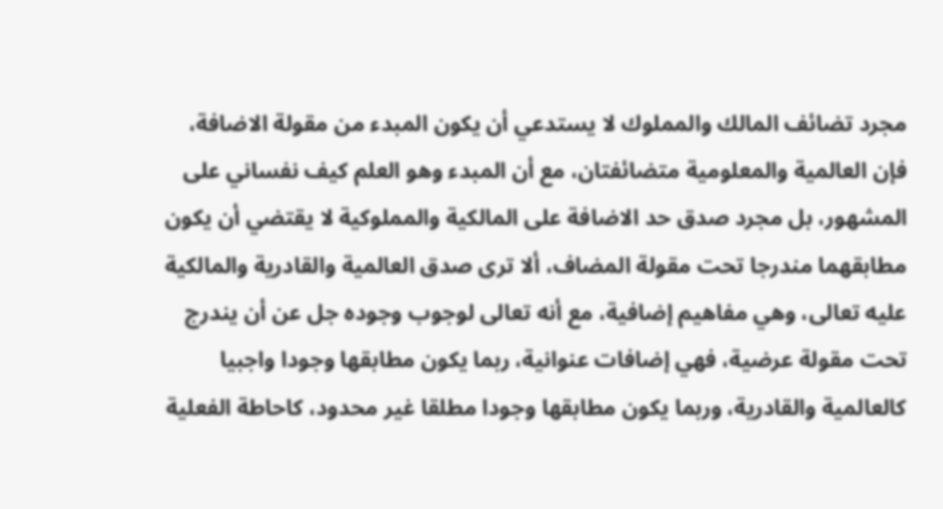مجرد تضائف المالك والمملوك لا يستدعي أن يكون المبدء من مقولة الاضافة، فإن العالمية والمعلومية متضائفتان، مع أن المبدء وهو العلم كيف نفساني على المشهور، بل مجرد صدق حد الاضافة على المالكية والمملوكية لا يقتضي أن يكون مطابقهما مندرجا تحت مقولة المضاف، ألا ترى صدق العالمية والقادرية والمالكية عليه تعالى، وهي مفاهيم إضافية، مع أنه تعالى لوجوب وجوده جل عن أن يندرج تحت مقولة عرضية، فهي إضافات عنوانية، ربما يكون مطابقها وجودا واجبيا كالعالمية والقادرية، وربما يكون مطابقها وجودا مطلقا غير محدود، كاحاطة الفعلية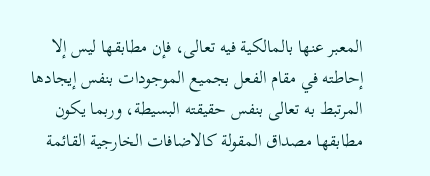المعبر عنها بالمالكية فيه تعالى، فإن مطابقها ليس إلا إحاطته في مقام الفعل بجميع الموجودات بنفس إيجادها المرتبط به تعالى بنفس حقيقته البسيطة، وربما يكون مطابقها مصداق المقولة كالاضافات الخارجية القائمة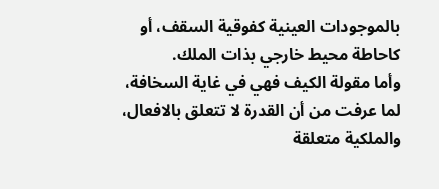بالموجودات العينية كفوقية السقف، أو كاحاطة محيط خارجي بذات الملك.
وأما مقولة الكيف فهي في غاية السخافة، لما عرفت من أن القدرة لا تتعلق بالافعال، والملكية متعلقة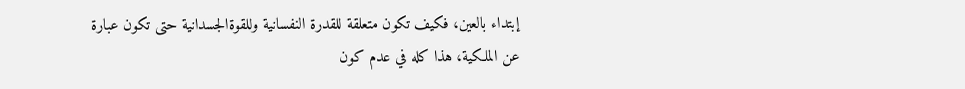إبتداء بالعين، فكيف تكون متعلقة للقدرة النفسانية وللقوةالجسدانية حتى تكون عبارة عن الملكية، هذا كله في عدم كون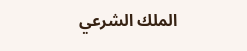الملك الشرعي